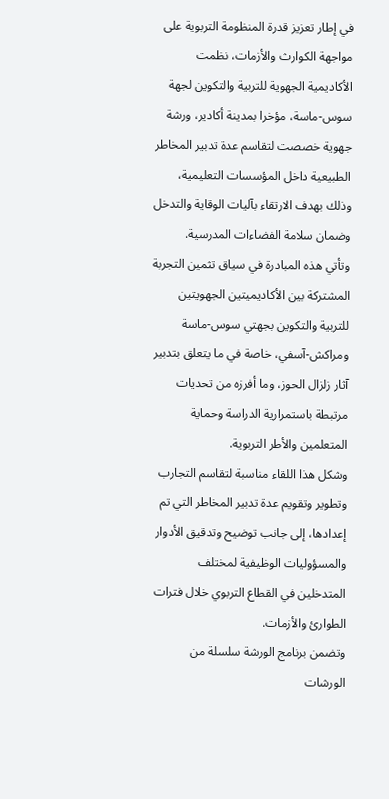في إطار تعزيز قدرة المنظومة التربوية على مواجهة الكوارث والأزمات، نظمت الأكاديمية الجهوية للتربية والتكوين لجهة سوس-ماسة، مؤخرا بمدينة أكادير، ورشة جهوية خصصت لتقاسم عدة تدبير المخاطر الطبيعية داخل المؤسسات التعليمية، وذلك بهدف الارتقاء بآليات الوقاية والتدخل وضمان سلامة الفضاءات المدرسية.
وتأتي هذه المبادرة في سياق تثمين التجربة المشتركة بين الأكاديميتين الجهويتين للتربية والتكوين بجهتي سوس-ماسة ومراكش-آسفي، خاصة في ما يتعلق بتدبير آثار زلزال الحوز، وما أفرزه من تحديات مرتبطة باستمرارية الدراسة وحماية المتعلمين والأطر التربوية.
وشكل هذا اللقاء مناسبة لتقاسم التجارب وتطوير وتقويم عدة تدبير المخاطر التي تم إعدادها، إلى جانب توضيح وتدقيق الأدوار والمسؤوليات الوظيفية لمختلف المتدخلين في القطاع التربوي خلال فترات الطوارئ والأزمات.
وتضمن برنامج الورشة سلسلة من الورشات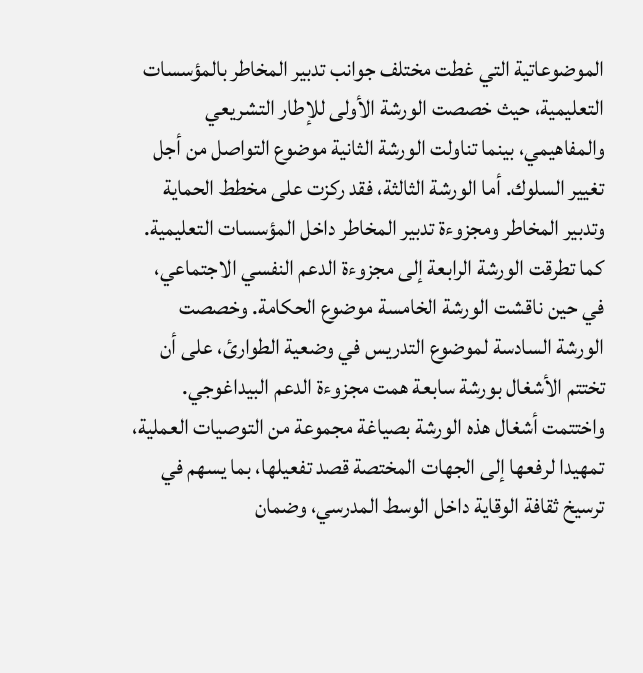الموضوعاتية التي غطت مختلف جوانب تدبير المخاطر بالمؤسسات التعليمية، حيث خصصت الورشة الأولى للإطار التشريعي والمفاهيمي، بينما تناولت الورشة الثانية موضوع التواصل من أجل تغيير السلوك. أما الورشة الثالثة، فقد ركزت على مخطط الحماية وتدبير المخاطر ومجزوءة تدبير المخاطر داخل المؤسسات التعليمية.
كما تطرقت الورشة الرابعة إلى مجزوءة الدعم النفسي الاجتماعي، في حين ناقشت الورشة الخامسة موضوع الحكامة. وخصصت الورشة السادسة لموضوع التدريس في وضعية الطوارئ، على أن تختتم الأشغال بورشة سابعة همت مجزوءة الدعم البيداغوجي.
واختتمت أشغال هذه الورشة بصياغة مجموعة من التوصيات العملية، تمهيدا لرفعها إلى الجهات المختصة قصد تفعيلها، بما يسهم في ترسيخ ثقافة الوقاية داخل الوسط المدرسي، وضمان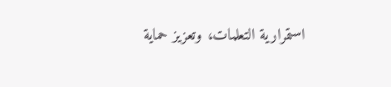استمرارية التعلمات، وتعزيز حماية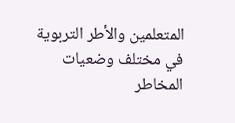المتعلمين والأطر التربوية في مختلف وضعيات المخاطر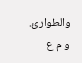والطوارئ.
و م ع